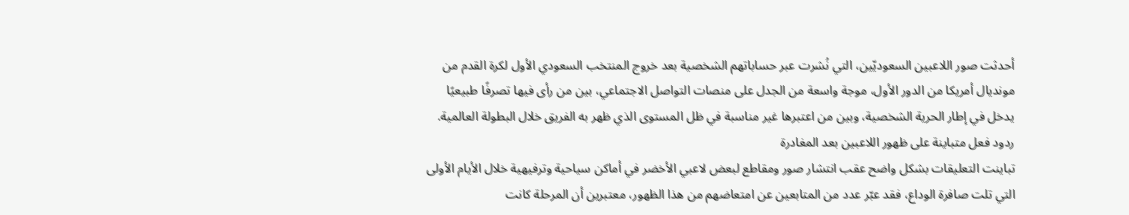أحدثت صور اللاعبين السعوديّين، التي نُشرت عبر حساباتهم الشخصية بعد خروج المنتخب السعودي الأول لكرة القدم من مونديال أمريكا من الدور الأول، موجة واسعة من الجدل على منصات التواصل الاجتماعي، بين من رأى فيها تصرفًا طبيعيًا يدخل في إطار الحرية الشخصية، وبين من اعتبرها غير مناسبة في ظل المستوى الذي ظهر به الفريق خلال البطولة العالمية.
ردود فعل متباينة على ظهور اللاعبين بعد المغادرة
تباينت التعليقات بشكل واضح عقب انتشار صور ومقاطع لبعض لاعبي الأخضر في أماكن سياحية وترفيهية خلال الأيام الأولى التي تلت صافرة الوداع، فقد عبّر عدد من المتابعين عن امتعاضهم من هذا الظهور، معتبرين أن المرحلة كانت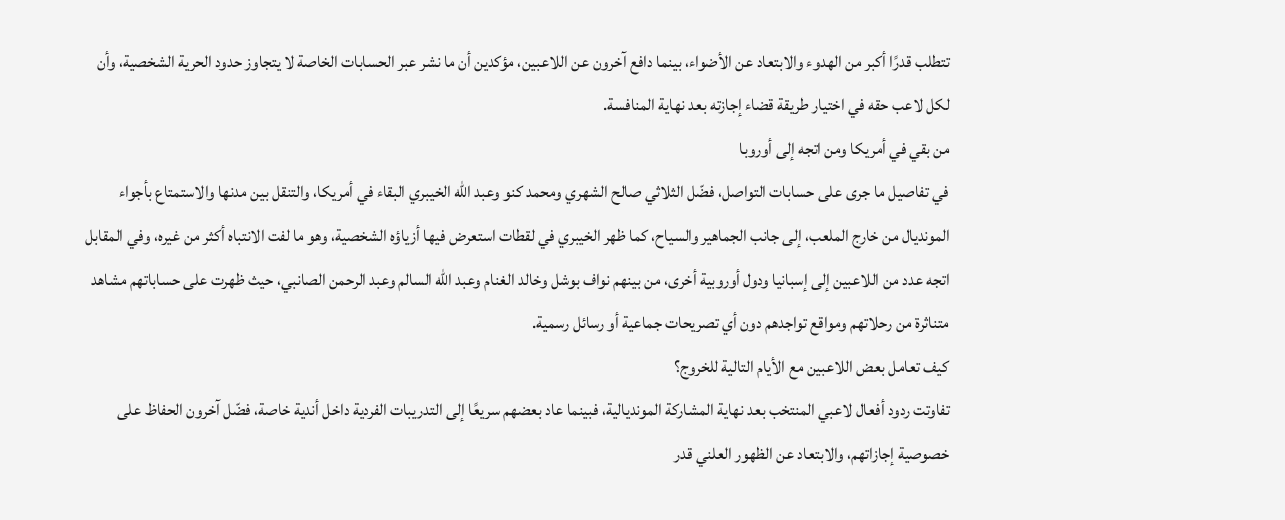تتطلب قدرًا أكبر من الهدوء والابتعاد عن الأضواء، بينما دافع آخرون عن اللاعبين، مؤكدين أن ما نشر عبر الحسابات الخاصة لا يتجاوز حدود الحرية الشخصية، وأن لكل لاعب حقه في اختيار طريقة قضاء إجازته بعد نهاية المنافسة.
من بقي في أمريكا ومن اتجه إلى أوروبا
في تفاصيل ما جرى على حسابات التواصل، فضّل الثلاثي صالح الشهري ومحمد كنو وعبد الله الخيبري البقاء في أمريكا، والتنقل بين مدنها والاستمتاع بأجواء المونديال من خارج الملعب، إلى جانب الجماهير والسياح، كما ظهر الخيبري في لقطات استعرض فيها أزياؤه الشخصية، وهو ما لفت الانتباه أكثر من غيره، وفي المقابل اتجه عدد من اللاعبين إلى إسبانيا ودول أوروبية أخرى، من بينهم نواف بوشل وخالد الغنام وعبد الله السالم وعبد الرحمن الصانبي، حيث ظهرت على حساباتهم مشاهد متناثرة من رحلاتهم ومواقع تواجدهم دون أي تصريحات جماعية أو رسائل رسمية.
كيف تعامل بعض اللاعبين مع الأيام التالية للخروج؟
تفاوتت ردود أفعال لاعبي المنتخب بعد نهاية المشاركة المونديالية، فبينما عاد بعضهم سريعًا إلى التدريبات الفردية داخل أندية خاصة، فضّل آخرون الحفاظ على خصوصية إجازاتهم، والابتعاد عن الظهور العلني قدر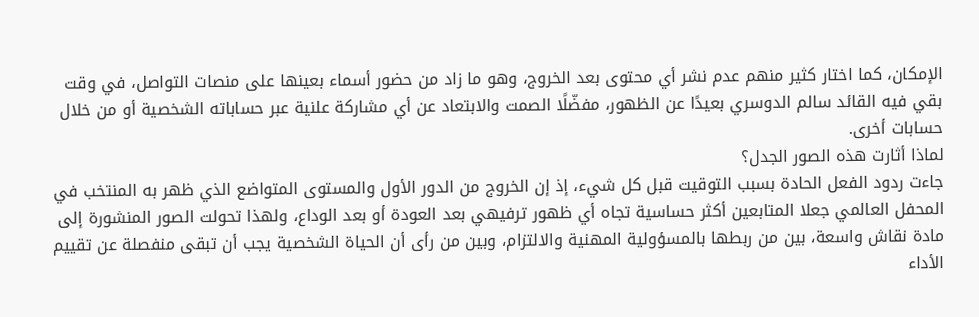الإمكان، كما اختار كثير منهم عدم نشر أي محتوى بعد الخروج، وهو ما زاد من حضور أسماء بعينها على منصات التواصل، في وقت بقي فيه القائد سالم الدوسري بعيدًا عن الظهور، مفضّلًا الصمت والابتعاد عن أي مشاركة علنية عبر حساباته الشخصية أو من خلال حسابات أخرى.
لماذا أثارت هذه الصور الجدل؟
جاءت ردود الفعل الحادة بسبب التوقيت قبل كل شيء، إذ إن الخروج من الدور الأول والمستوى المتواضع الذي ظهر به المنتخب في المحفل العالمي جعلا المتابعين أكثر حساسية تجاه أي ظهور ترفيهي بعد العودة أو بعد الوداع، ولهذا تحولت الصور المنشورة إلى مادة نقاش واسعة، بين من ربطها بالمسؤولية المهنية والالتزام، وبين من رأى أن الحياة الشخصية يجب أن تبقى منفصلة عن تقييم الأداء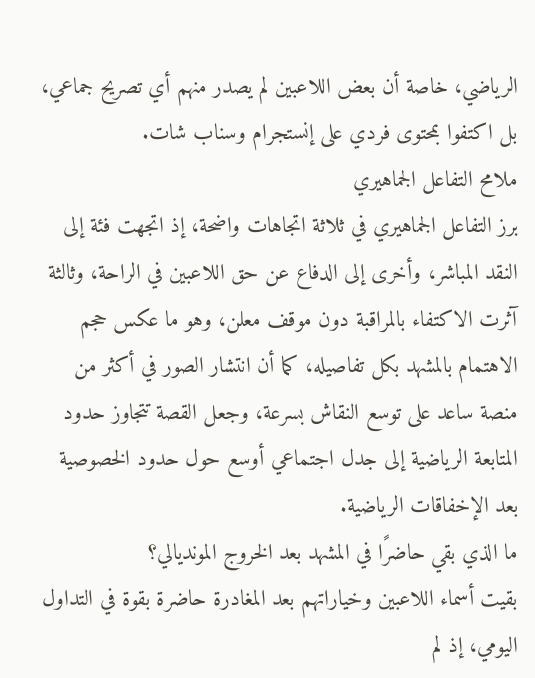الرياضي، خاصة أن بعض اللاعبين لم يصدر منهم أي تصريح جماعي، بل اكتفوا بمحتوى فردي على إنستجرام وسناب شات.
ملامح التفاعل الجماهيري
برز التفاعل الجماهيري في ثلاثة اتجاهات واضحة، إذ اتجهت فئة إلى النقد المباشر، وأخرى إلى الدفاع عن حق اللاعبين في الراحة، وثالثة آثرت الاكتفاء بالمراقبة دون موقف معلن، وهو ما عكس حجم الاهتمام بالمشهد بكل تفاصيله، كما أن انتشار الصور في أكثر من منصة ساعد على توسع النقاش بسرعة، وجعل القصة تتجاوز حدود المتابعة الرياضية إلى جدل اجتماعي أوسع حول حدود الخصوصية بعد الإخفاقات الرياضية.
ما الذي بقي حاضرًا في المشهد بعد الخروج المونديالي؟
بقيت أسماء اللاعبين وخياراتهم بعد المغادرة حاضرة بقوة في التداول اليومي، إذ لم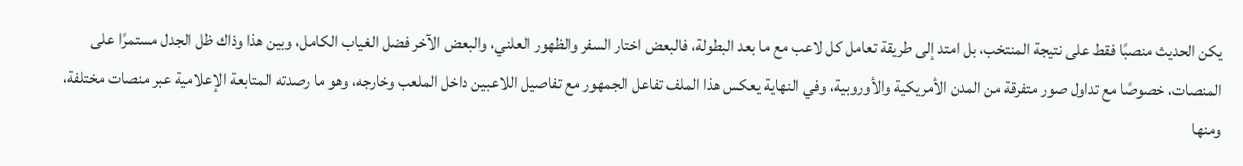يكن الحديث منصبًا فقط على نتيجة المنتخب، بل امتد إلى طريقة تعامل كل لاعب مع ما بعد البطولة، فالبعض اختار السفر والظهور العلني، والبعض الآخر فضل الغياب الكامل، وبين هذا وذاك ظل الجدل مستمرًا على المنصات، خصوصًا مع تداول صور متفرقة من المدن الأمريكية والأوروبية، وفي النهاية يعكس هذا الملف تفاعل الجمهور مع تفاصيل اللاعبين داخل الملعب وخارجه، وهو ما رصدته المتابعة الإعلامية عبر منصات مختلفة، ومنها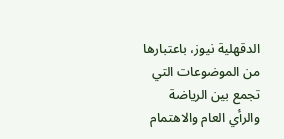الدقهلية نيوز، باعتبارها من الموضوعات التي تجمع بين الرياضة والرأي العام والاهتمام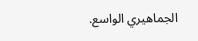الجماهيري الواسع.